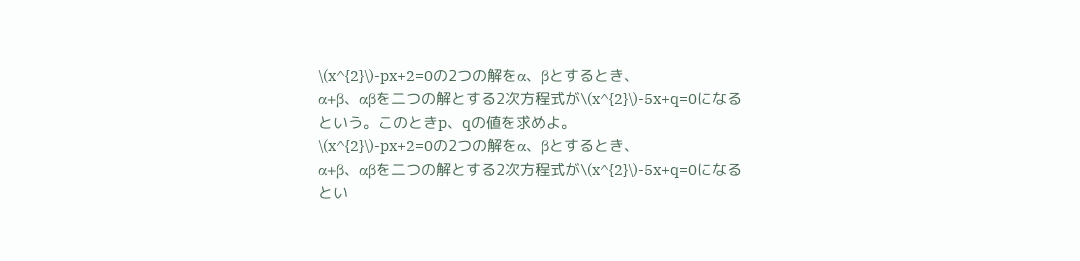\(x^{2}\)-px+2=0の2つの解をα、βとするとき、
α+β、αβを二つの解とする2次方程式が\(x^{2}\)-5x+q=0になる
という。このときp、qの値を求めよ。
\(x^{2}\)-px+2=0の2つの解をα、βとするとき、
α+β、αβを二つの解とする2次方程式が\(x^{2}\)-5x+q=0になる
とい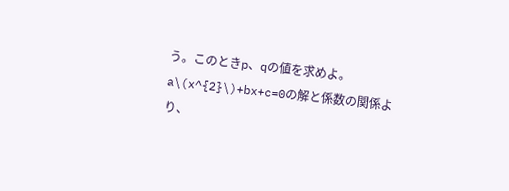う。このときp、qの値を求めよ。
a\(x^{2}\)+bx+c=0の解と係数の関係より、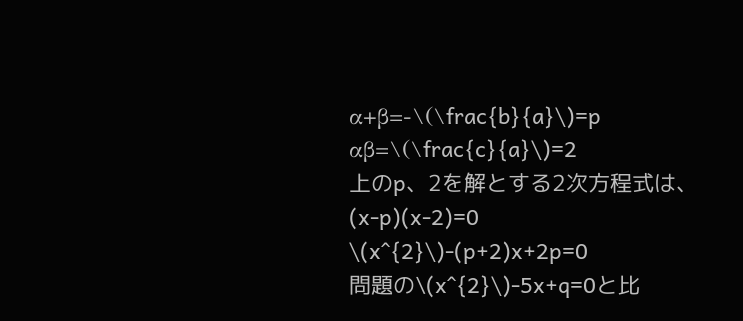α+β=-\(\frac{b}{a}\)=p
αβ=\(\frac{c}{a}\)=2
上のp、2を解とする2次方程式は、
(x-p)(x-2)=0
\(x^{2}\)-(p+2)x+2p=0
問題の\(x^{2}\)-5x+q=0と比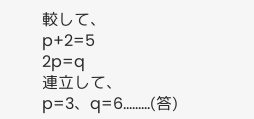較して、
p+2=5
2p=q
連立して、
p=3、q=6………(答)